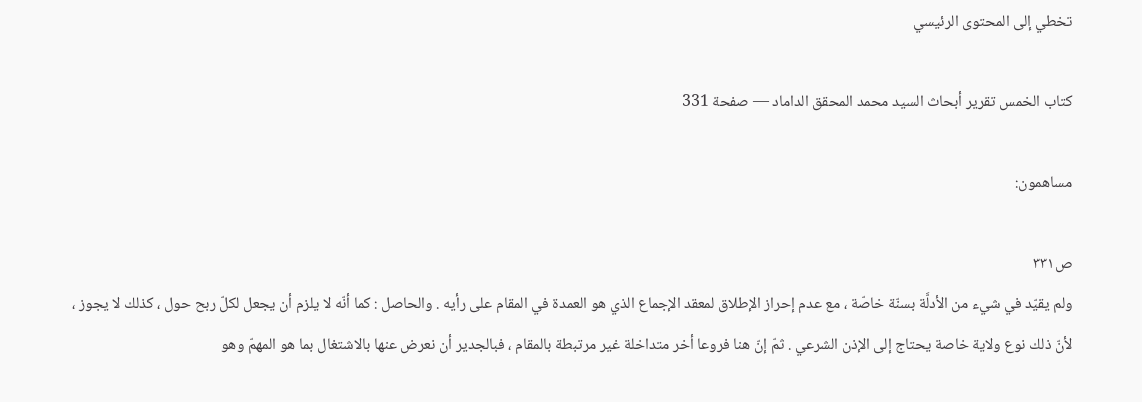تخطي إلى المحتوى الرئيسي

كتاب الخمس تقرير أبحاث السيد محمد المحقق الداماد — صفحة 331

مساهمون:

ص٣٣١
ولم يقيّد في شيء من الأدلَّة بسنّة خاصّة ، مع عدم إحراز الإطلاق لمعقد الإجماع الذي هو العمدة في المقام على رأيه . والحاصل : كما أنّه لا يلزم أن يجعل لكلّ ربح حول ، كذلك لا يجوز ، لأنّ ذلك نوع ولاية خاصة يحتاج إلى الإذن الشرعي . ثمّ إنّ هنا فروعا أخر متداخلة غير مرتبطة بالمقام ، فبالجدير أن نعرض عنها بالاشتغال بما هو المهمّ وهو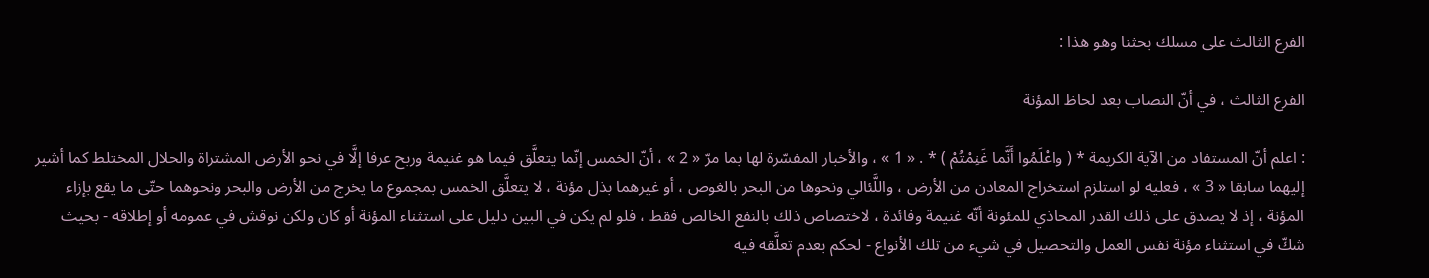الفرع الثالث على مسلك بحثنا وهو هذا :

الفرع الثالث ، في أنّ النصاب بعد لحاظ المؤنة

: اعلم أنّ المستفاد من الآية الكريمة * ( واعْلَمُوا أَنَّما غَنِمْتُمْ ) * . « 1 » ، والأخبار المفسّرة لها بما مرّ « 2 » ، أنّ الخمس إنّما يتعلَّق فيما هو غنيمة وربح عرفا إلَّا في نحو الأرض المشتراة والحلال المختلط كما أشير إليهما سابقا « 3 » ، فعليه لو استلزم استخراج المعادن من الأرض ، واللَّئالي ونحوها من البحر بالغوص ، أو غيرهما بذل مؤنة ، لا يتعلَّق الخمس بمجموع ما يخرج من الأرض والبحر ونحوهما حتّى ما يقع بإزاء المؤنة ، إذ لا يصدق على ذلك القدر المحاذي للمئونة أنّه غنيمة وفائدة ، لاختصاص ذلك بالنفع الخالص فقط ، فلو لم يكن في البين دليل على استثناء المؤنة أو كان ولكن نوقش في عمومه أو إطلاقه - بحيث شكّ في استثناء مؤنة نفس العمل والتحصيل في شيء من تلك الأنواع - لحكم بعدم تعلَّقه فيه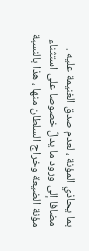بما يحاذي المؤنة ، لعدم صدق الغنيمة عليه . مضافا إلى ورود ما يدلّ خصوصا على استثناء مؤنة الضيعة وخراج السلطان منها ، هذا بالنسبة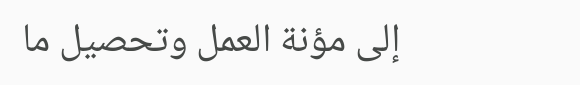إلى مؤنة العمل وتحصيل ما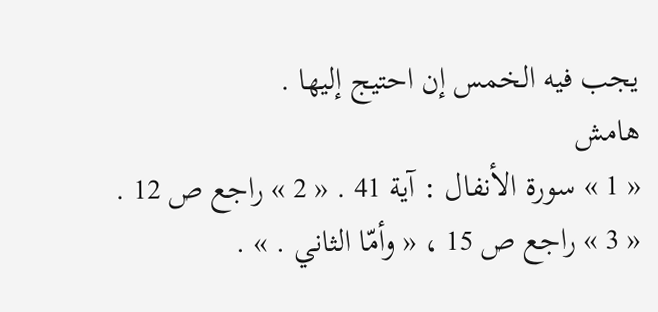يجب فيه الخمس إن احتيج إليها .
هامش
« 1 » سورة الأنفال : آية 41 . « 2 » راجع ص 12 . « 3 » راجع ص 15 ، « وأمّا الثاني . » .